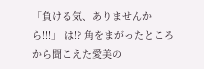「負ける気、ありませんから!!!」 は!? 角をまがったところから聞こえた愛美の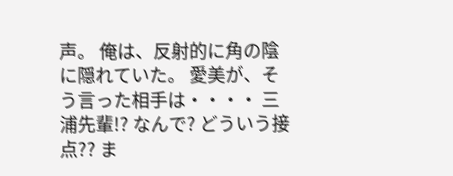声。 俺は、反射的に角の陰に隠れていた。 愛美が、そう言った相手は・・・・ 三浦先輩!? なんで? どういう接点?? ま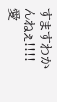すますわかんねぇ!!!! 愛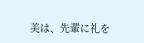美は、先輩に礼を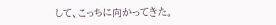して、こっちに向かってきた。